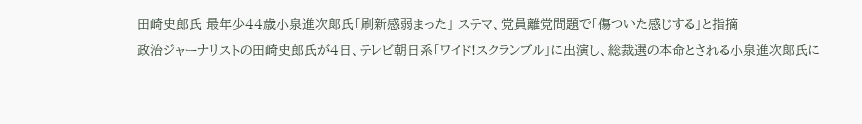田崎史郎氏 最年少44歳小泉進次郞氏「刷新感弱まった」 ステマ、党員離党問題で「傷ついた感じする」と指摘
政治ジャーナリストの田崎史郎氏が4日、テレビ朝日系「ワイド!スクランブル」に出演し、総裁選の本命とされる小泉進次郞氏に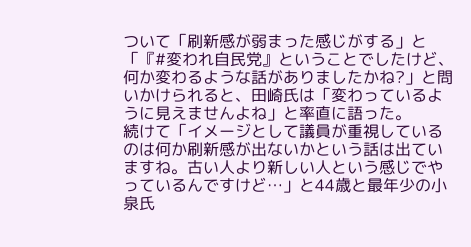ついて「刷新感が弱まった感じがする」と
「『#変われ自民党』ということでしたけど、何か変わるような話がありましたかね?」と問いかけられると、田崎氏は「変わっているように見えませんよね」と率直に語った。
続けて「イメージとして議員が重視しているのは何か刷新感が出ないかという話は出ていますね。古い人より新しい人という感じでやっているんですけど…」と44歳と最年少の小泉氏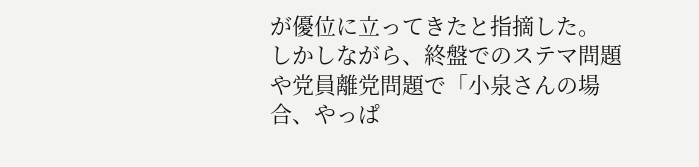が優位に立ってきたと指摘した。
しかしながら、終盤でのステマ問題や党員離党問題で「小泉さんの場合、やっぱ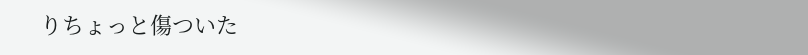りちょっと傷ついた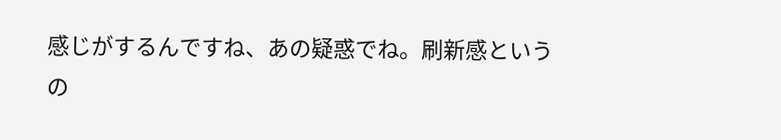感じがするんですね、あの疑惑でね。刷新感というの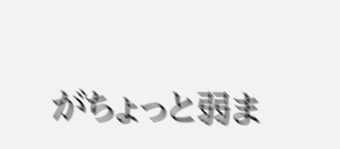がちょっと弱ま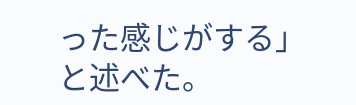った感じがする」と述べた。